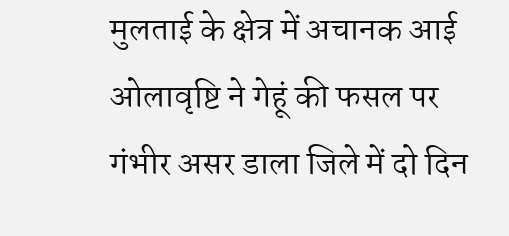मुलताई के क्षेत्र में अचानक आई ओलावृष्टि ने गेहूं की फसल पर गंभीर असर डाला जिले में दो दिन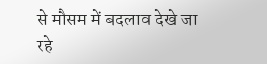से मौसम में बदलाव देखे जा रहे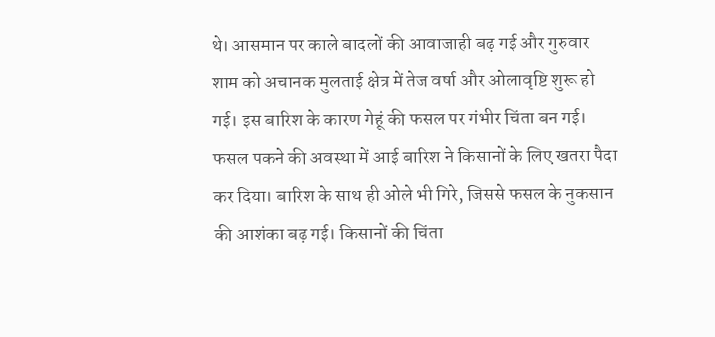थे। आसमान पर काले बादलों की आवाजाही बढ़ गई और गुरुवार शाम को अचानक मुलताई क्षेत्र में तेज वर्षा और ओलावृष्टि शुरू हो गई। इस बारिश के कारण गेहूं की फसल पर गंभीर चिंता बन गई। फसल पकने की अवस्था में आई बारिश ने किसानों के लिए खतरा पैदा कर दिया। बारिश के साथ ही ओले भी गिरे, जिससे फसल के नुकसान की आशंका बढ़ गई। किसानों की चिंता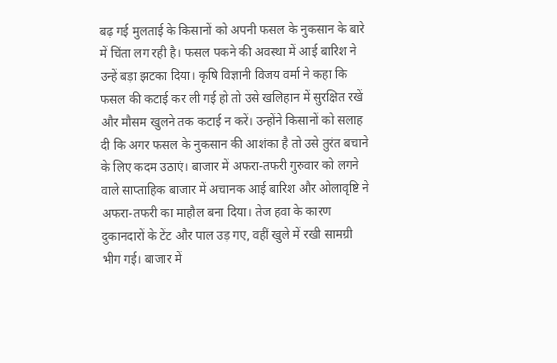बढ़ गई मुलताई के किसानों को अपनी फसल के नुकसान के बारे में चिंता लग रही है। फसल पकने की अवस्था में आई बारिश ने उन्हें बड़ा झटका दिया। कृषि विज्ञानी विजय वर्मा ने कहा कि फसल की कटाई कर ली गई हो तो उसे खलिहान में सुरक्षित रखें और मौसम खुलने तक कटाई न करें। उन्होंने किसानों को सलाह दी कि अगर फसल के नुकसान की आशंका है तो उसे तुरंत बचाने के लिए कदम उठाएं। बाजार में अफरा-तफरी गुरुवार को लगने वाले साप्ताहिक बाजार में अचानक आई बारिश और ओलावृष्टि ने अफरा-तफरी का माहौल बना दिया। तेज हवा के कारण दुकानदारों के टेंट और पाल उड़ गए, वहीं खुले में रखी सामग्री भीग गई। बाजार में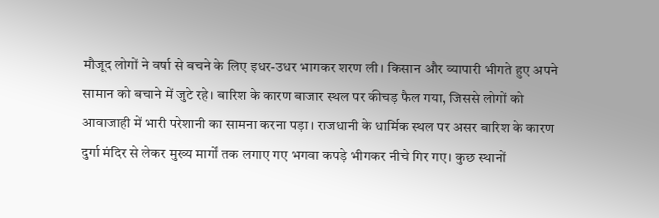मौजूद लोगों ने वर्षा से बचने के लिए इधर-उधर भागकर शरण ली। किसान और व्यापारी भीगते हुए अपने सामान को बचाने में जुटे रहे। बारिश के कारण बाजार स्थल पर कीचड़ फैल गया, जिससे लोगों को आवाजाही में भारी परेशानी का सामना करना पड़ा। राजधानी के धार्मिक स्थल पर असर बारिश के कारण दुर्गा मंदिर से लेकर मुख्य मार्गों तक लगाए गए भगवा कपड़े भीगकर नीचे गिर गए। कुछ स्थानों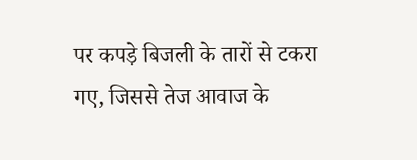पर कपड़े बिजली के तारों से टकरा गए, जिससे तेज आवाज के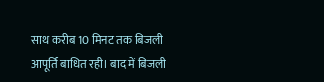साथ करीब 10 मिनट तक बिजली आपूर्ति बाधित रही। बाद में बिजली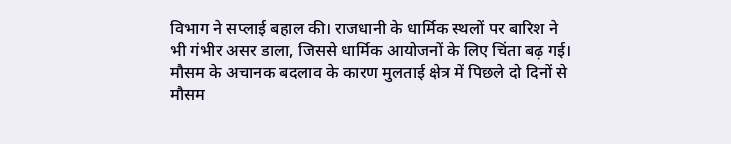विभाग ने सप्लाई बहाल की। राजधानी के धार्मिक स्थलों पर बारिश ने भी गंभीर असर डाला, जिससे धार्मिक आयोजनों के लिए चिंता बढ़ गई। मौसम के अचानक बदलाव के कारण मुलताई क्षेत्र में पिछले दो दिनों से मौसम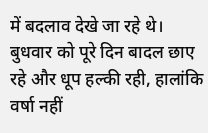में बदलाव देखे जा रहे थे। बुधवार को पूरे दिन बादल छाए रहे और धूप हल्की रही, हालांकि वर्षा नहीं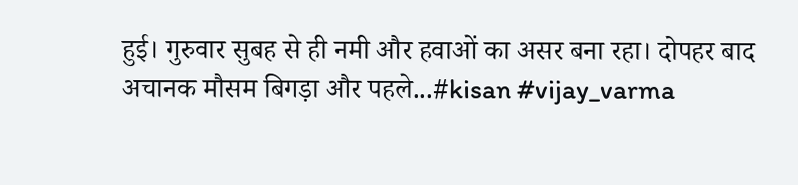हुई। गुरुवार सुबह से ही नमी और हवाओं का असर बना रहा। दोपहर बाद अचानक मौसम बिगड़ा और पहले...#kisan #vijay_varma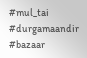#mul_tai #durgamaandir #bazaar